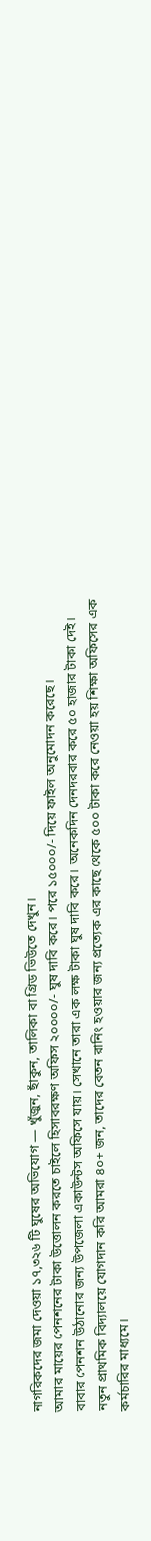নাগরিকদের জমা দেওয়া ১৭,৩২৬ টি ঘুষের অভিযোগ — খুঁজুন, ছাঁকুন, তালিকা বা গ্রিড ভিউতে দেখুন।
আমার মায়ের পেনশনের টাকা উত্তোলন করতে চাইলে হিসাবরক্ষণ অফিস ২০০০০/- ঘুষ দাবি করে। পরে ১৫০০০/- দিয়ে ফাইল অনুমোদন করেছে।
বাবার পেনশন উঠানোর জন্য উপজেলা একাউন্টস অফিসে যায়। সেখানে তারা এক লক্ষ টাকা ঘুষ দাবি করে। অনেকদিন দেনদরবার করে ৫০ হাজার টাকা দেই।
নতুন প্রাথমিক বিদ্যালয়ে যোগদান করি আমরা ৪০+ জন, তাদের বেতন রানিং হওয়ার জন্য প্রত্যেক এর কাছে থেকে ৫০০ টাকা করে নেওয়া হয় শিক্ষা অফিসের এক কর্মচারির মাধ্যমে।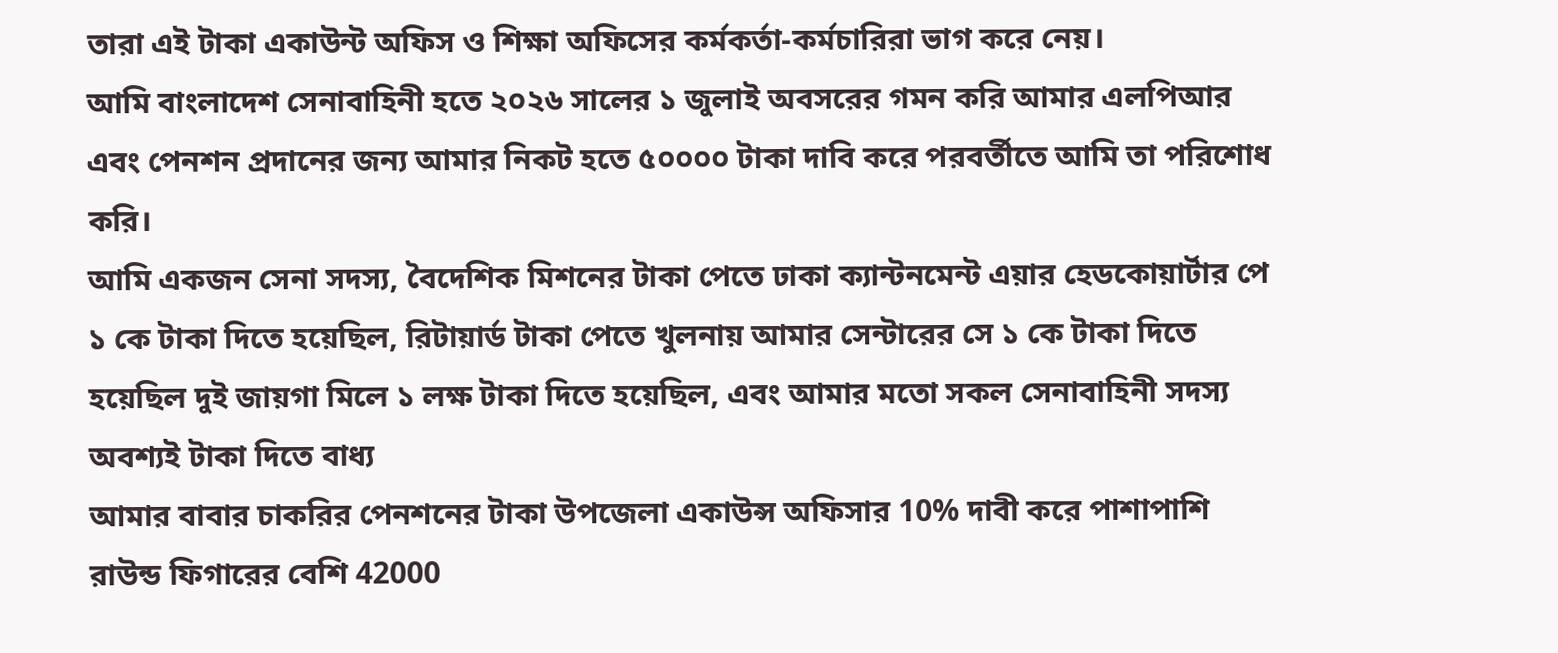তারা এই টাকা একাউন্ট অফিস ও শিক্ষা অফিসের কর্মকর্তা-কর্মচারিরা ভাগ করে নেয়।
আমি বাংলাদেশ সেনাবাহিনী হতে ২০২৬ সালের ১ জুলাই অবসরের গমন করি আমার এলপিআর এবং পেনশন প্রদানের জন্য আমার নিকট হতে ৫০০০০ টাকা দাবি করে পরবর্তীতে আমি তা পরিশোধ করি।
আমি একজন সেনা সদস্য, বৈদেশিক মিশনের টাকা পেতে ঢাকা ক্যান্টনমেন্ট এয়ার হেডকোয়ার্টার পে ১ কে টাকা দিতে হয়েছিল, রিটায়ার্ড টাকা পেতে খুলনায় আমার সেন্টারের সে ১ কে টাকা দিতে হয়েছিল দুই জায়গা মিলে ১ লক্ষ টাকা দিতে হয়েছিল, এবং আমার মতো সকল সেনাবাহিনী সদস্য অবশ্যই টাকা দিতে বাধ্য
আমার বাবার চাকরির পেনশনের টাকা উপজেলা একাউন্স অফিসার 10% দাবী করে পাশাপাশি রাউন্ড ফিগারের বেশি 42000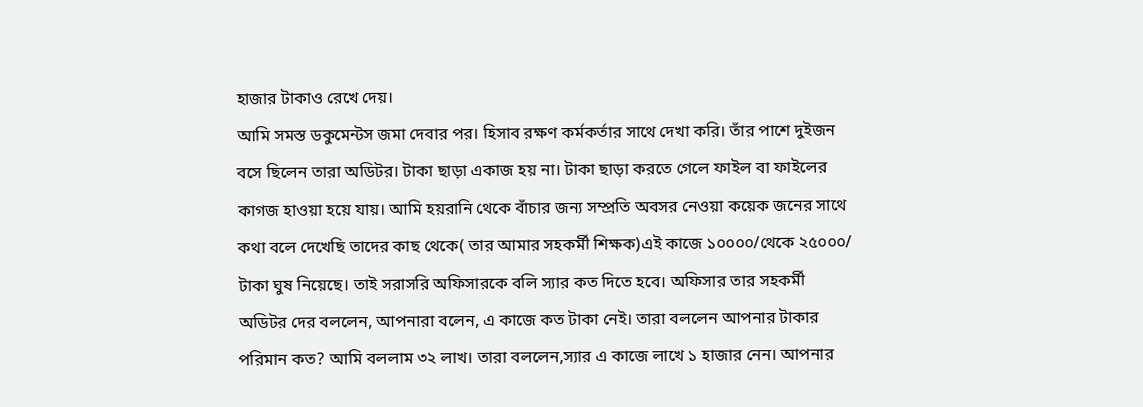হাজার টাকাও রেখে দেয়।
আমি সমস্ত ডকুমেন্টস জমা দেবার পর। হিসাব রক্ষণ কর্মকর্তার সাথে দেখা করি। তাঁর পাশে দুইজন বসে ছিলেন তারা অডিটর। টাকা ছাড়া একাজ হয় না। টাকা ছাড়া করতে গেলে ফাইল বা ফাইলের কাগজ হাওয়া হয়ে যায়। আমি হয়রানি থেকে বাঁচার জন্য সম্প্রতি অবসর নেওয়া কয়েক জনের সাথে কথা বলে দেখেছি তাদের কাছ থেকে( তার আমার সহকর্মী শিক্ষক)এই কাজে ১০০০০/থেকে ২৫০০০/ টাকা ঘুষ নিয়েছে। তাই সরাসরি অফিসারকে বলি স্যার কত দিতে হবে। অফিসার তার সহকর্মী অডিটর দের বললেন, আপনারা বলেন, এ কাজে কত টাকা নেই। তারা বললেন আপনার টাকার পরিমান কত? আমি বললাম ৩২ লাখ। তারা বললেন,স্যার এ কাজে লাখে ১ হাজার নেন। আপনার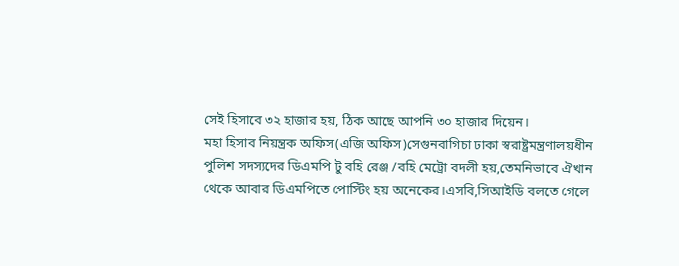সেই হিসাবে ৩২ হাজার হয়, ঠিক আছে আপনি ৩০ হাজার দিয়েন।
মহা হিসাব নিয়ন্ত্রক অফিস(এজি অফিস)সেগুনবাগিচা ঢাকা স্বরাষ্ট্রমন্ত্রণালয়ধীন পুলিশ সদস্যদের ডিএমপি টু বহি রেঞ্জ /বহি মেট্রো বদলী হয়,তেমনিভাবে ঐখান থেকে আবার ডিএমপিতে পোস্টিং হয় অনেকের।এসবি,সিআইডি বলতে গেলে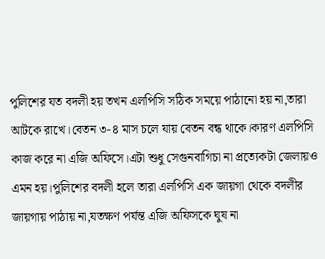পুলিশের যত বদলী হয় তখন এলপিসি সঠিক সময়ে পাঠানো হয় না,তারা আটকে রাখে।বেতন ৩-৪ মাস চলে যায় বেতন বন্ধ থাকে।কারণ এলপিসি কাজ করে না এজি অফিসে।এটা শুধু সেগুনবাগিচা না প্রত্যেকটা জেলায়ও এমন হয়।পুলিশের বদলী হলে তারা এলপিসি এক জায়গা থেকে বদলীর জায়গায় পাঠায় না,যতক্ষণ পর্যন্ত এজি অফিসকে ঘুষ না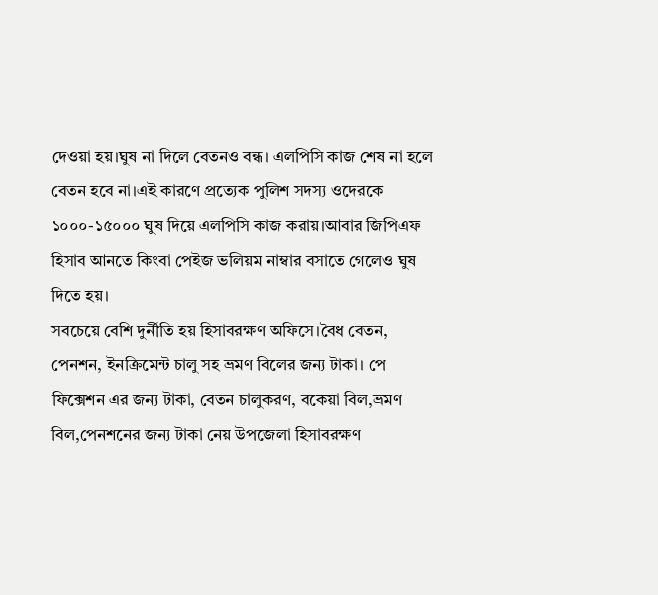দেওয়া হয়।ঘুষ না দিলে বেতনও বন্ধ। এলপিসি কাজ শেষ না হলে বেতন হবে না।এই কারণে প্রত্যেক পুলিশ সদস্য ওদেরকে ১০০০-১৫০০০ ঘুষ দিয়ে এলপিসি কাজ করায়।আবার জিপিএফ হিসাব আনতে কিংবা পেইজ ভলিয়ম নাম্বার বসাতে গেলেও ঘুষ দিতে হয়।
সবচেয়ে বেশি দুর্নীতি হয় হিসাবরক্ষণ অফিসে।বৈধ বেতন, পেনশন, ইনক্রিমেন্ট চালু সহ ভ্রমণ বিলের জন্য টাকা। পে ফিক্সেশন এর জন্য টাকা, বেতন চালুকরণ, বকেয়া বিল,ভ্রমণ বিল,পেনশনের জন্য টাকা নেয় উপজেলা হিসাবরক্ষণ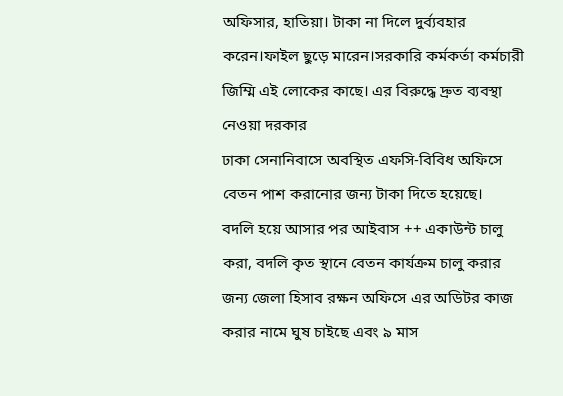অফিসার, হাতিয়া। টাকা না দিলে দুর্ব্যবহার করেন।ফাইল ছুড়ে মারেন।সরকারি কর্মকর্তা কর্মচারী জিম্মি এই লোকের কাছে। এর বিরুদ্ধে দ্রুত ব্যবস্থা নেওয়া দরকার
ঢাকা সেনানিবাসে অবস্থিত এফসি-বিবিধ অফিসে বেতন পাশ করানোর জন্য টাকা দিতে হয়েছে।
বদলি হয়ে আসার পর আইবাস ++ একাউন্ট চালু করা, বদলি কৃত স্থানে বেতন কার্যক্রম চালু করার জন্য জেলা হিসাব রক্ষন অফিসে এর অডিটর কাজ করার নামে ঘুষ চাইছে এবং ৯ মাস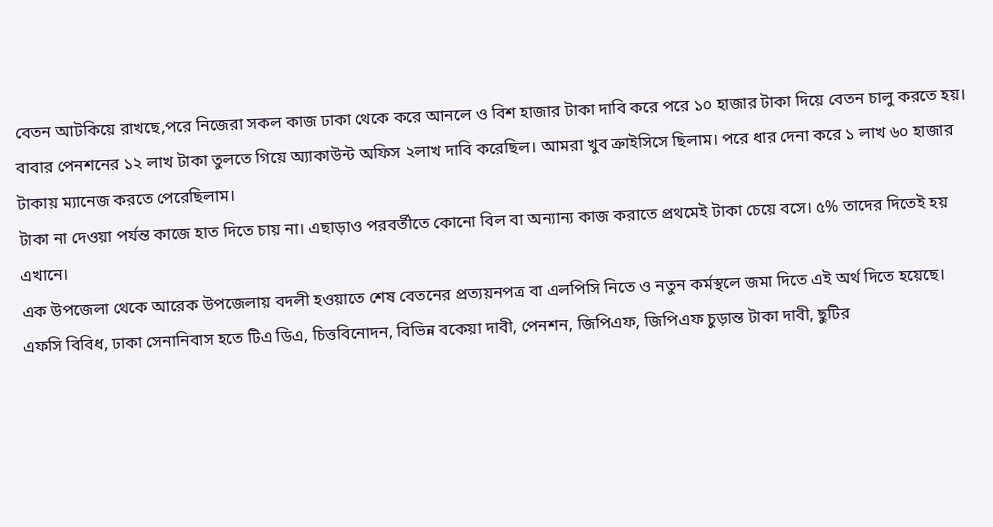বেতন আটকিয়ে রাখছে,পরে নিজেরা সকল কাজ ঢাকা থেকে করে আনলে ও বিশ হাজার টাকা দাবি করে পরে ১০ হাজার টাকা দিয়ে বেতন চালু করতে হয়।
বাবার পেনশনের ১২ লাখ টাকা তুলতে গিয়ে অ্যাকাউন্ট অফিস ২লাখ দাবি করেছিল। আমরা খুব ক্রাইসিসে ছিলাম। পরে ধার দেনা করে ১ লাখ ৬০ হাজার টাকায় ম্যানেজ করতে পেরেছিলাম।
টাকা না দেওয়া পর্যন্ত কাজে হাত দিতে চায় না। এছাড়াও পরবর্তীতে কোনো বিল বা অন্যান্য কাজ করাতে প্রথমেই টাকা চেয়ে বসে। ৫% তাদের দিতেই হয় এখানে।
এক উপজেলা থেকে আরেক উপজেলায় বদলী হওয়াতে শেষ বেতনের প্রত্যয়নপত্র বা এলপিসি নিতে ও নতুন কর্মস্থলে জমা দিতে এই অর্থ দিতে হয়েছে।
এফসি বিবিধ, ঢাকা সেনানিবাস হতে টিএ ডিএ, চিত্তবিনোদন, বিভিন্ন বকেয়া দাবী, পেনশন, জিপিএফ, জিপিএফ চুড়ান্ত টাকা দাবী, ছুটির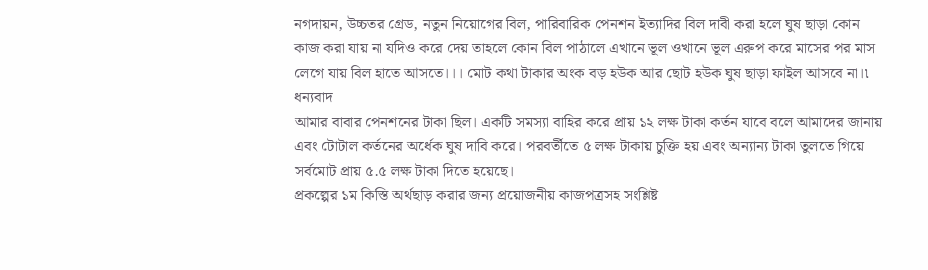নগদায়ন, উচ্চতর গ্রেড, নতুন নিয়োগের বিল, পারিবারিক পেনশন ইত্যাদির বিল দাবী করা হলে ঘুষ ছাড়া কোন কাজ করা যায় না যদিও করে দেয় তাহলে কোন বিল পাঠালে এখানে ভূল ওখানে ভূল এরুপ করে মাসের পর মাস লেগে যায় বিল হাতে আসতে।।। মোট কথা টাকার অংক বড় হউক আর ছোট হউক ঘুষ ছাড়া ফাইল আসবে না।৷ ধন্যবাদ
আমার বাবার পেনশনের টাকা ছিল। একটি সমস্যা বাহির করে প্রায় ১২ লক্ষ টাকা কর্তন যাবে বলে আমাদের জানায় এবং টোটাল কর্তনের অর্ধেক ঘুষ দাবি করে। পরবর্তীতে ৫ লক্ষ টাকায় চুক্তি হয় এবং অন্যান্য টাকা তুলতে গিয়ে সর্বমোট প্রায় ৫.৫ লক্ষ টাকা দিতে হয়েছে।
প্রকল্পের ১ম কিস্তি অর্থছাড় করার জন্য প্রয়োজনীয় কাজপত্রসহ সংশ্লিষ্ট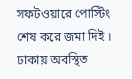সফটওয়ারে পোস্টিং শেষ করে জমা দিই । ঢাকায় অবস্থিত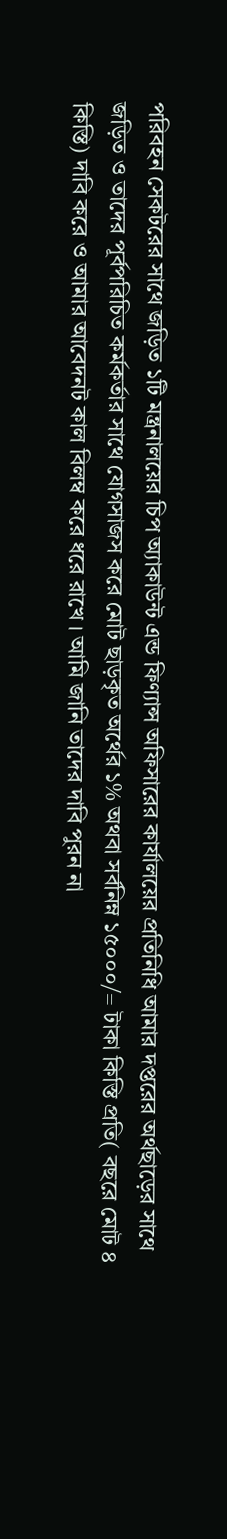পরিবহন সেকটরের সাথে জড়িত ১টি মন্ত্রনালয়ের চিপ অ্যাকাউন্ট এন্ড ফিণ্যান্স অফিসারের কার্যালয়ের প্রতিনিধি আমার দপ্তরের অর্থছাড়ের সাথে জড়িত ও তাদের পূর্বপরিচিত কর্মকর্তার সাথে যোগসাজস করে মোট ছাড়কৃত অর্থের ১% অথবা সর্বনিম্ন ১৫০০০/= টাকা কিস্তি প্রতি( বছরে মোট ৪ কিস্তি) দাবি করে ও আমার আবেদনট কাল বিলম্ব করে ধরে রাখে । আমি জানি তাদের দাবি পুরন না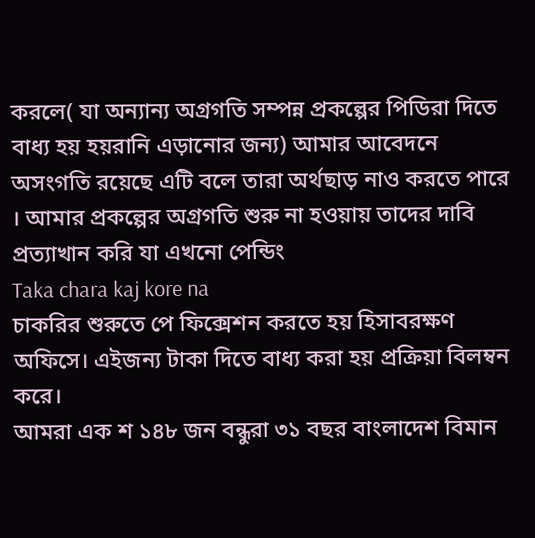করলে( যা অন্যান্য অগ্রগতি সম্পন্ন প্রকল্পের পিডিরা দিতে বাধ্য হয় হয়রানি এড়ানোর জন্য) আমার আবেদনে অসংগতি রয়েছে এটি বলে তারা অর্থছাড় নাও করতে পারে । আমার প্রকল্পের অগ্রগতি শুরু না হওয়ায় তাদের দাবি প্রত্যাখান করি যা এখনো পেন্ডিং
Taka chara kaj kore na
চাকরির শুরুতে পে ফিক্সেশন করতে হয় হিসাবরক্ষণ অফিসে। এইজন্য টাকা দিতে বাধ্য করা হয় প্রক্রিয়া বিলম্বন করে।
আমরা এক শ ১৪৮ জন বন্ধুরা ৩১ বছর বাংলাদেশ বিমান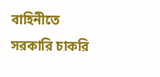বাহিনীতে সরকারি চাকরি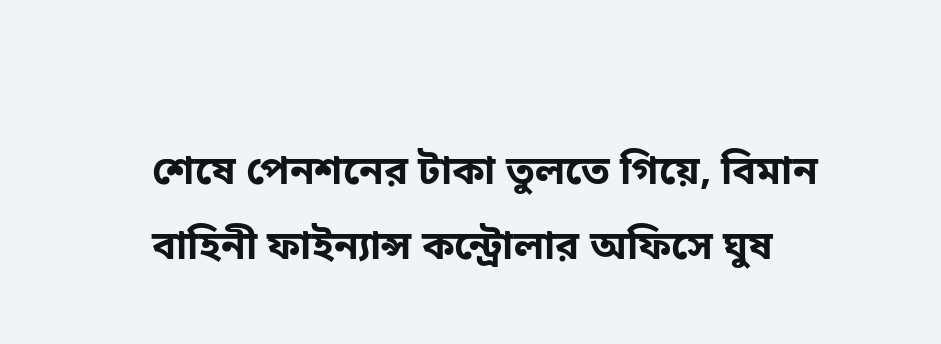শেষে পেনশনের টাকা তুলতে গিয়ে, বিমান বাহিনী ফাইন্যান্স কন্ট্রোলার অফিসে ঘুষ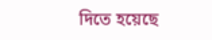দিতে হয়েছে